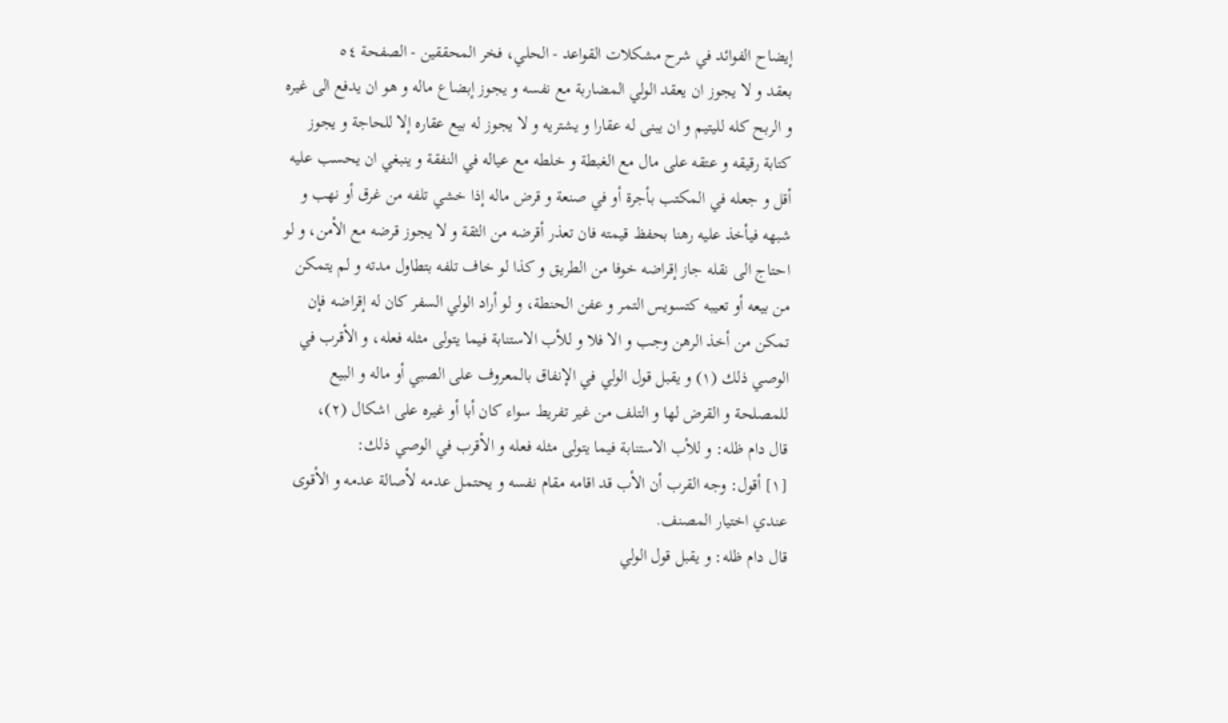إيضاح الفوائد في شرح مشكلات القواعد - الحلي، فخر المحققين - الصفحة ٥٤
بعقد و لا يجوز ان يعقد الولي المضاربة مع نفسه و يجوز إبضاع ماله و هو ان يدفع الى غيره و الربح كله لليتيم و ان يبنى له عقارا و يشتريه و لا يجوز له بيع عقاره إلا للحاجة و يجوز كتابة رقيقه و عتقه على مال مع الغبطة و خلطه مع عياله في النفقة و ينبغي ان يحسب عليه أقل و جعله في المكتب بأجرة أو في صنعة و قرض ماله إذا خشي تلفه من غرق أو نهب و شبهه فيأخذ عليه رهنا بحفظ قيمته فان تعذر أقرضه من الثقة و لا يجوز قرضه مع الأمن، و لو احتاج الى نقله جاز إقراضه خوفا من الطريق و كذا لو خاف تلفه بتطاول مدته و لم يتمكن من بيعه أو تعيبه كتسويس التمر و عفن الحنطة، و لو أراد الولي السفر كان له إقراضه فإن تمكن من أخذ الرهن وجب و الا فلا و للأب الاستنابة فيما يتولى مثله فعله، و الأقرب في الوصي ذلك (١) و يقبل قول الولي في الإنفاق بالمعروف على الصبي أو ماله و البيع للمصلحة و القرض لها و التلف من غير تفريط سواء كان أبا أو غيره على اشكال (٢)،
قال دام ظله: و للأب الاستنابة فيما يتولى مثله فعله و الأقرب في الوصي ذلك:
[١] أقول: وجه القرب أن الأب قد اقامه مقام نفسه و يحتمل عدمه لأصالة عدمه و الأقوى عندي اختيار المصنف.
قال دام ظله: و يقبل قول الولي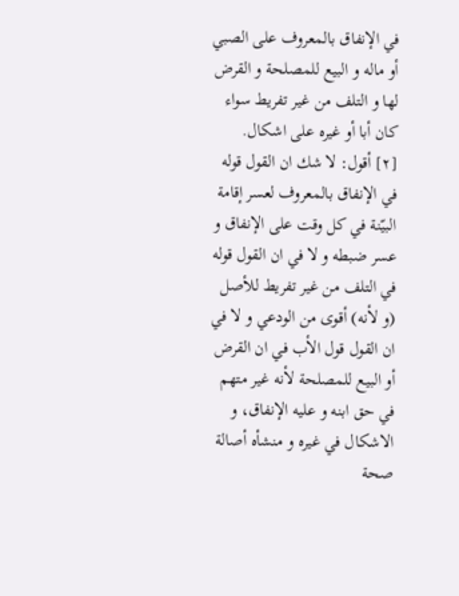في الإنفاق بالمعروف على الصبي أو ماله و البيع للمصلحة و القرض لها و التلف من غير تفريط سواء كان أبا أو غيره على اشكال.
[٢] أقول: لا شك ان القول قوله في الإنفاق بالمعروف لعسر إقامة البيّنة في كل وقت على الإنفاق و عسر ضبطه و لا في ان القول قوله في التلف من غير تفريط للأصل (و لأنه) أقوى من الودعي و لا في ان القول قول الأب في ان القرض أو البيع للمصلحة لأنه غير متهم في حق ابنه و عليه الإنفاق، و الاشكال في غيره و منشأه أصالة صحة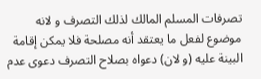تصرفات المسلم المالك لذلك التصرف و لانه موضوع لفعل ما يعتقد أنه مصلحة فلا يمكن إقامة البينة عليه (و لان) دعواه بصلاح التصرف دعوى عدم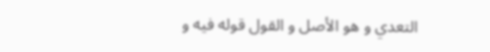التعدي و هو الأصل و القول قوله فيه و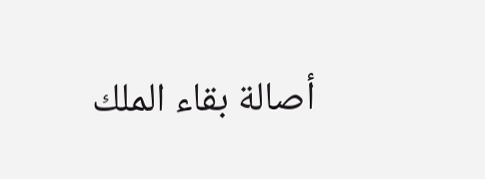أصالة بقاء الملك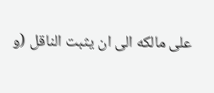على مالكه الى ان يثبت الناقل (و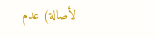لأصالة) عدم